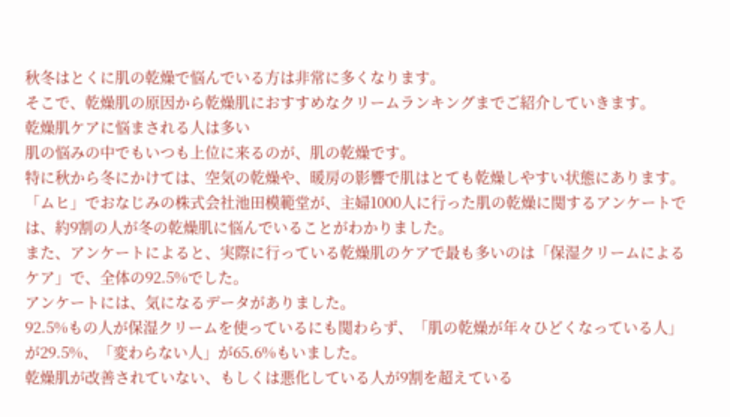秋冬はとくに肌の乾燥で悩んでいる方は非常に多くなります。
そこで、乾燥肌の原因から乾燥肌におすすめなクリームランキングまでご紹介していきます。
乾燥肌ケアに悩まされる人は多い
肌の悩みの中でもいつも上位に来るのが、肌の乾燥です。
特に秋から冬にかけては、空気の乾燥や、暖房の影響で肌はとても乾燥しやすい状態にあります。
「ムヒ」でおなじみの株式会社池田模範堂が、主婦1000人に行った肌の乾燥に関するアンケートでは、約9割の人が冬の乾燥肌に悩んでいることがわかりました。
また、アンケートによると、実際に行っている乾燥肌のケアで最も多いのは「保湿クリームによるケア」で、全体の92.5%でした。
アンケートには、気になるデータがありました。
92.5%もの人が保湿クリームを使っているにも関わらず、「肌の乾燥が年々ひどくなっている人」が29.5%、「変わらない人」が65.6%もいました。
乾燥肌が改善されていない、もしくは悪化している人が9割を超えている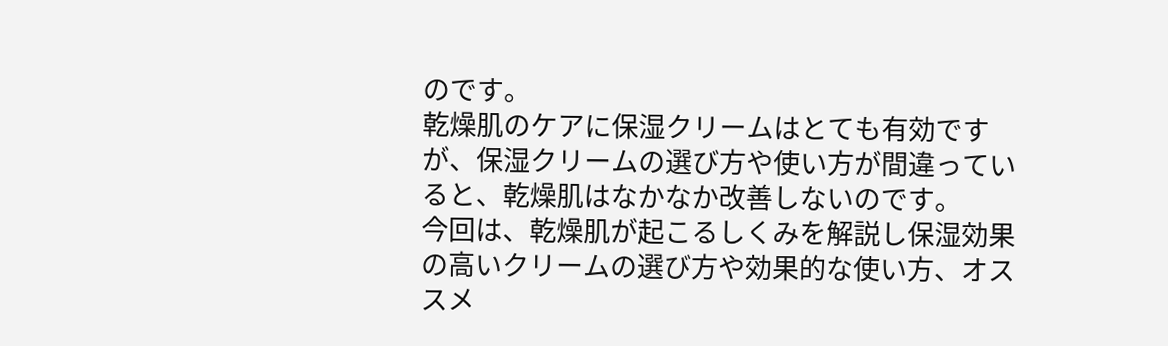のです。
乾燥肌のケアに保湿クリームはとても有効ですが、保湿クリームの選び方や使い方が間違っていると、乾燥肌はなかなか改善しないのです。
今回は、乾燥肌が起こるしくみを解説し保湿効果の高いクリームの選び方や効果的な使い方、オススメ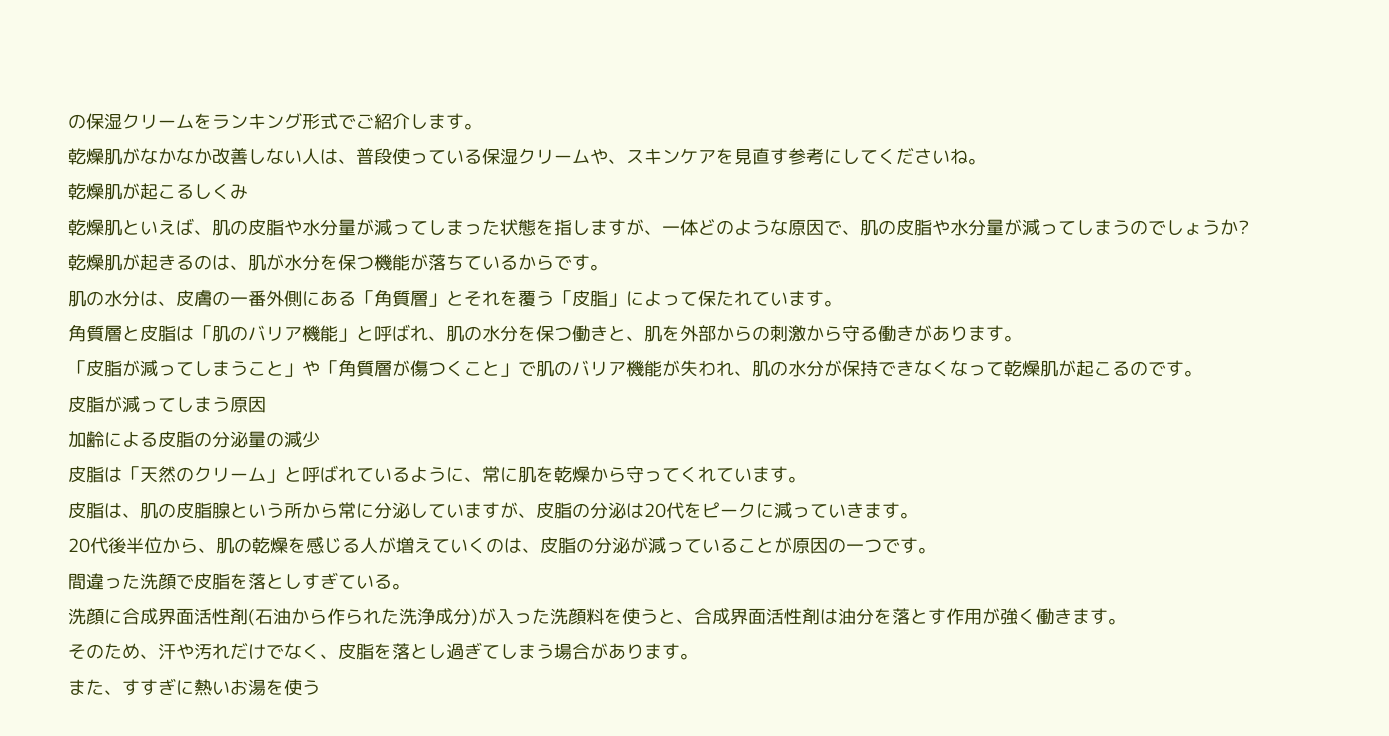の保湿クリームをランキング形式でご紹介します。
乾燥肌がなかなか改善しない人は、普段使っている保湿クリームや、スキンケアを見直す参考にしてくださいね。
乾燥肌が起こるしくみ
乾燥肌といえば、肌の皮脂や水分量が減ってしまった状態を指しますが、一体どのような原因で、肌の皮脂や水分量が減ってしまうのでしょうか?
乾燥肌が起きるのは、肌が水分を保つ機能が落ちているからです。
肌の水分は、皮膚の一番外側にある「角質層」とそれを覆う「皮脂」によって保たれています。
角質層と皮脂は「肌のバリア機能」と呼ばれ、肌の水分を保つ働きと、肌を外部からの刺激から守る働きがあります。
「皮脂が減ってしまうこと」や「角質層が傷つくこと」で肌のバリア機能が失われ、肌の水分が保持できなくなって乾燥肌が起こるのです。
皮脂が減ってしまう原因
加齢による皮脂の分泌量の減少
皮脂は「天然のクリーム」と呼ばれているように、常に肌を乾燥から守ってくれています。
皮脂は、肌の皮脂腺という所から常に分泌していますが、皮脂の分泌は20代をピークに減っていきます。
20代後半位から、肌の乾燥を感じる人が増えていくのは、皮脂の分泌が減っていることが原因の一つです。
間違った洗顔で皮脂を落としすぎている。
洗顔に合成界面活性剤(石油から作られた洗浄成分)が入った洗顔料を使うと、合成界面活性剤は油分を落とす作用が強く働きます。
そのため、汗や汚れだけでなく、皮脂を落とし過ぎてしまう場合があります。
また、すすぎに熱いお湯を使う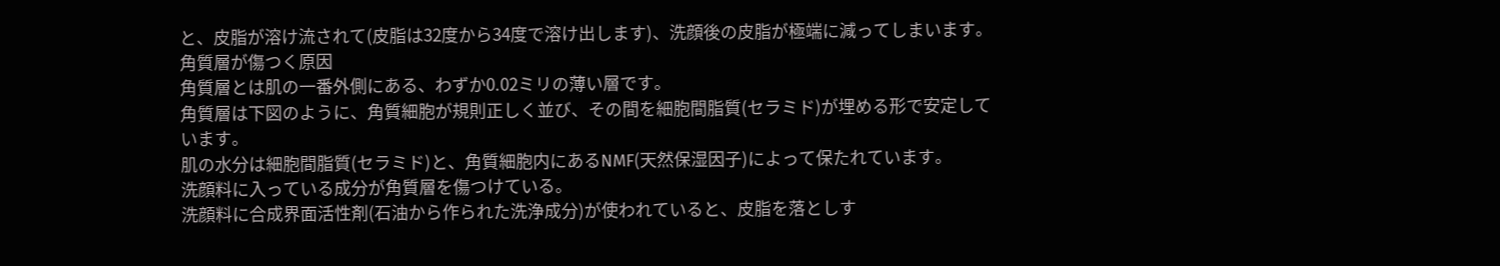と、皮脂が溶け流されて(皮脂は32度から34度で溶け出します)、洗顔後の皮脂が極端に減ってしまいます。
角質層が傷つく原因
角質層とは肌の一番外側にある、わずか0.02ミリの薄い層です。
角質層は下図のように、角質細胞が規則正しく並び、その間を細胞間脂質(セラミド)が埋める形で安定しています。
肌の水分は細胞間脂質(セラミド)と、角質細胞内にあるNMF(天然保湿因子)によって保たれています。
洗顔料に入っている成分が角質層を傷つけている。
洗顔料に合成界面活性剤(石油から作られた洗浄成分)が使われていると、皮脂を落としす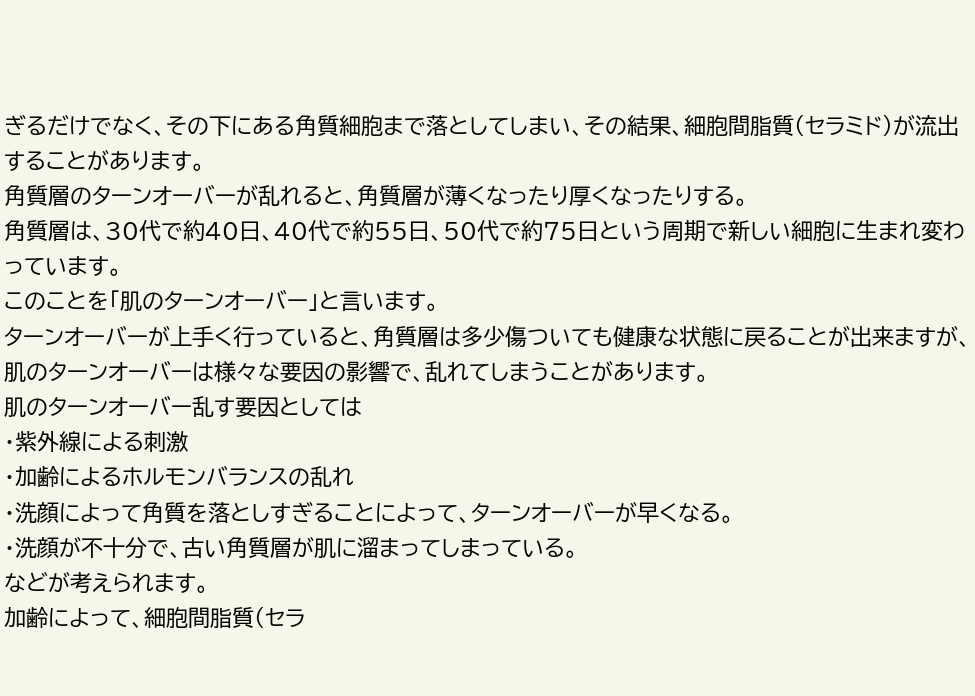ぎるだけでなく、その下にある角質細胞まで落としてしまい、その結果、細胞間脂質(セラミド)が流出することがあります。
角質層のターンオーバーが乱れると、角質層が薄くなったり厚くなったりする。
角質層は、30代で約40日、40代で約55日、50代で約75日という周期で新しい細胞に生まれ変わっています。
このことを「肌のターンオーバー」と言います。
ターンオーバーが上手く行っていると、角質層は多少傷ついても健康な状態に戻ることが出来ますが、肌のターンオーバーは様々な要因の影響で、乱れてしまうことがあります。
肌のターンオーバー乱す要因としては
・紫外線による刺激
・加齢によるホルモンバランスの乱れ
・洗顔によって角質を落としすぎることによって、ターンオーバーが早くなる。
・洗顔が不十分で、古い角質層が肌に溜まってしまっている。
などが考えられます。
加齢によって、細胞間脂質(セラ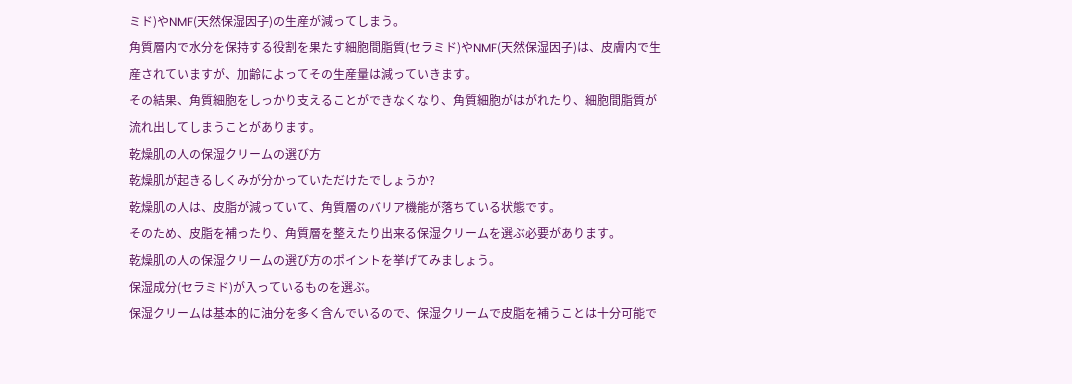ミド)やNMF(天然保湿因子)の生産が減ってしまう。
角質層内で水分を保持する役割を果たす細胞間脂質(セラミド)やNMF(天然保湿因子)は、皮膚内で生産されていますが、加齢によってその生産量は減っていきます。
その結果、角質細胞をしっかり支えることができなくなり、角質細胞がはがれたり、細胞間脂質が流れ出してしまうことがあります。
乾燥肌の人の保湿クリームの選び方
乾燥肌が起きるしくみが分かっていただけたでしょうか?
乾燥肌の人は、皮脂が減っていて、角質層のバリア機能が落ちている状態です。
そのため、皮脂を補ったり、角質層を整えたり出来る保湿クリームを選ぶ必要があります。
乾燥肌の人の保湿クリームの選び方のポイントを挙げてみましょう。
保湿成分(セラミド)が入っているものを選ぶ。
保湿クリームは基本的に油分を多く含んでいるので、保湿クリームで皮脂を補うことは十分可能で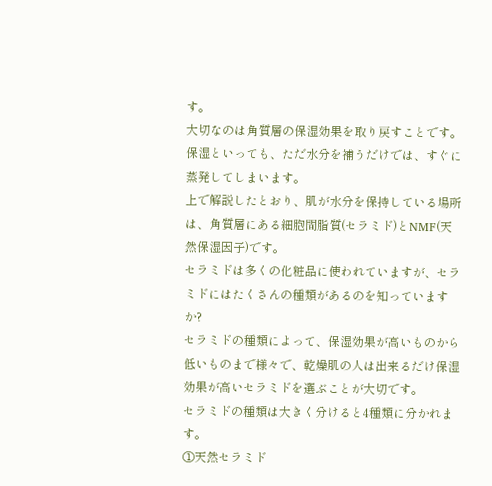す。
大切なのは角質層の保湿効果を取り戻すことです。
保湿といっても、ただ水分を補うだけでは、すぐに蒸発してしまいます。
上で解説したとおり、肌が水分を保持している場所は、角質層にある細胞間脂質(セラミド)とNMF(天然保湿因子)です。
セラミドは多くの化粧品に使われていますが、セラミドにはたくさんの種類があるのを知っていますか?
セラミドの種類によって、保湿効果が高いものから低いものまで様々で、乾燥肌の人は出来るだけ保湿効果が高いセラミドを選ぶことが大切です。
セラミドの種類は大きく分けると4種類に分かれます。
①天然セラミド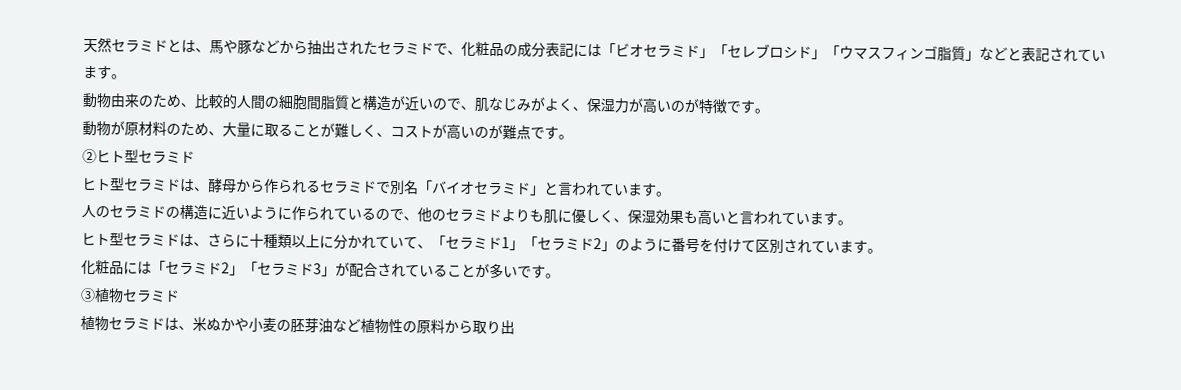天然セラミドとは、馬や豚などから抽出されたセラミドで、化粧品の成分表記には「ビオセラミド」「セレブロシド」「ウマスフィンゴ脂質」などと表記されています。
動物由来のため、比較的人間の細胞間脂質と構造が近いので、肌なじみがよく、保湿力が高いのが特徴です。
動物が原材料のため、大量に取ることが難しく、コストが高いのが難点です。
②ヒト型セラミド
ヒト型セラミドは、酵母から作られるセラミドで別名「バイオセラミド」と言われています。
人のセラミドの構造に近いように作られているので、他のセラミドよりも肌に優しく、保湿効果も高いと言われています。
ヒト型セラミドは、さらに十種類以上に分かれていて、「セラミド1」「セラミド2」のように番号を付けて区別されています。
化粧品には「セラミド2」「セラミド3」が配合されていることが多いです。
③植物セラミド
植物セラミドは、米ぬかや小麦の胚芽油など植物性の原料から取り出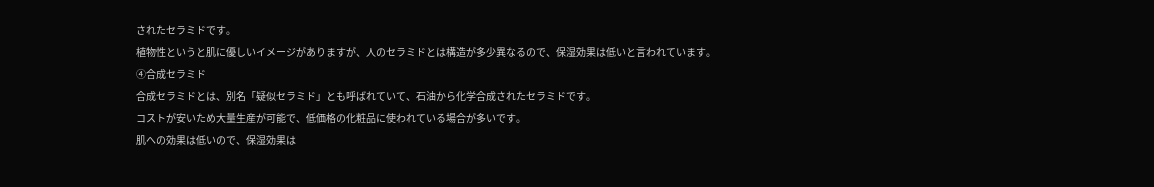されたセラミドです。
植物性というと肌に優しいイメージがありますが、人のセラミドとは構造が多少異なるので、保湿効果は低いと言われています。
④合成セラミド
合成セラミドとは、別名「疑似セラミド」とも呼ばれていて、石油から化学合成されたセラミドです。
コストが安いため大量生産が可能で、低価格の化粧品に使われている場合が多いです。
肌への効果は低いので、保湿効果は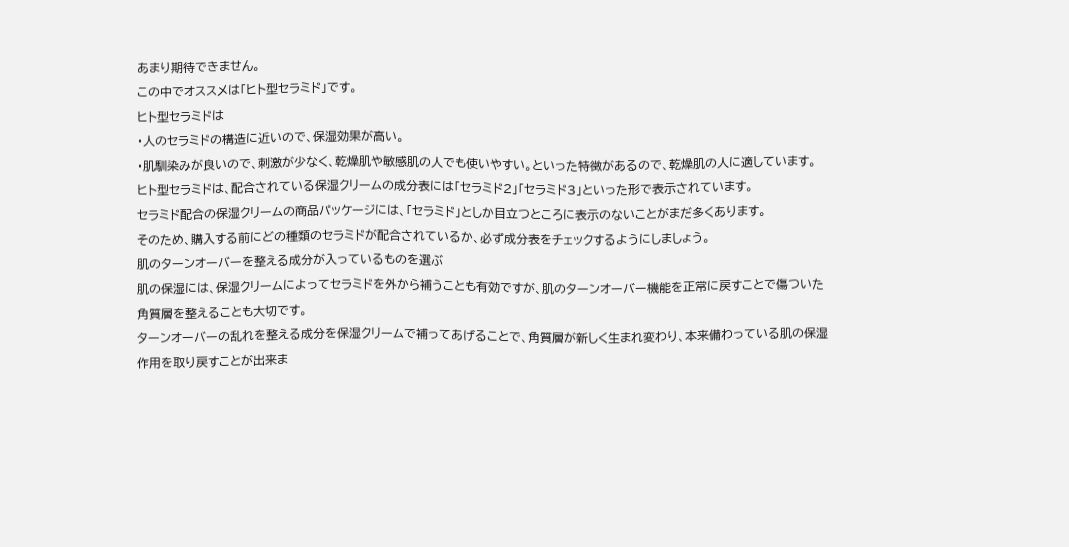あまり期待できません。
この中でオススメは「ヒト型セラミド」です。
ヒト型セラミドは
・人のセラミドの構造に近いので、保湿効果が高い。
・肌馴染みが良いので、刺激が少なく、乾燥肌や敏感肌の人でも使いやすい。といった特徴があるので、乾燥肌の人に適しています。
ヒト型セラミドは、配合されている保湿クリームの成分表には「セラミド2」「セラミド3」といった形で表示されています。
セラミド配合の保湿クリームの商品パッケージには、「セラミド」としか目立つところに表示のないことがまだ多くあります。
そのため、購入する前にどの種類のセラミドが配合されているか、必ず成分表をチェックするようにしましょう。
肌のターンオーバーを整える成分が入っているものを選ぶ
肌の保湿には、保湿クリームによってセラミドを外から補うことも有効ですが、肌のターンオーバー機能を正常に戻すことで傷ついた角質層を整えることも大切です。
ターンオーバーの乱れを整える成分を保湿クリームで補ってあげることで、角質層が新しく生まれ変わり、本来備わっている肌の保湿作用を取り戻すことが出来ま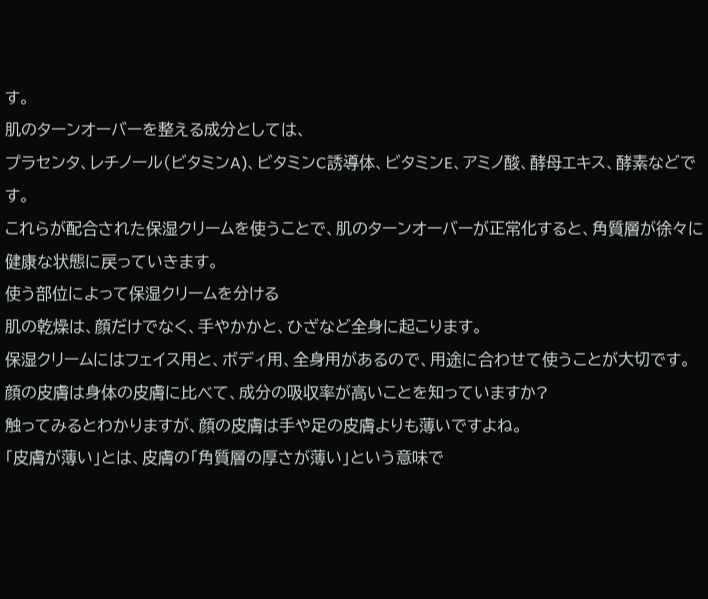す。
肌のターンオーバーを整える成分としては、
プラセンタ、レチノール(ビタミンA)、ビタミンC誘導体、ビタミンE、アミノ酸、酵母エキス、酵素などです。
これらが配合された保湿クリームを使うことで、肌のターンオーバーが正常化すると、角質層が徐々に健康な状態に戻っていきます。
使う部位によって保湿クリームを分ける
肌の乾燥は、顔だけでなく、手やかかと、ひざなど全身に起こります。
保湿クリームにはフェイス用と、ボディ用、全身用があるので、用途に合わせて使うことが大切です。
顔の皮膚は身体の皮膚に比べて、成分の吸収率が高いことを知っていますか?
触ってみるとわかりますが、顔の皮膚は手や足の皮膚よりも薄いですよね。
「皮膚が薄い」とは、皮膚の「角質層の厚さが薄い」という意味で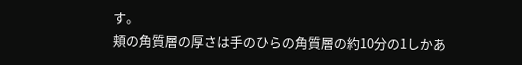す。
頬の角質層の厚さは手のひらの角質層の約10分の1しかあ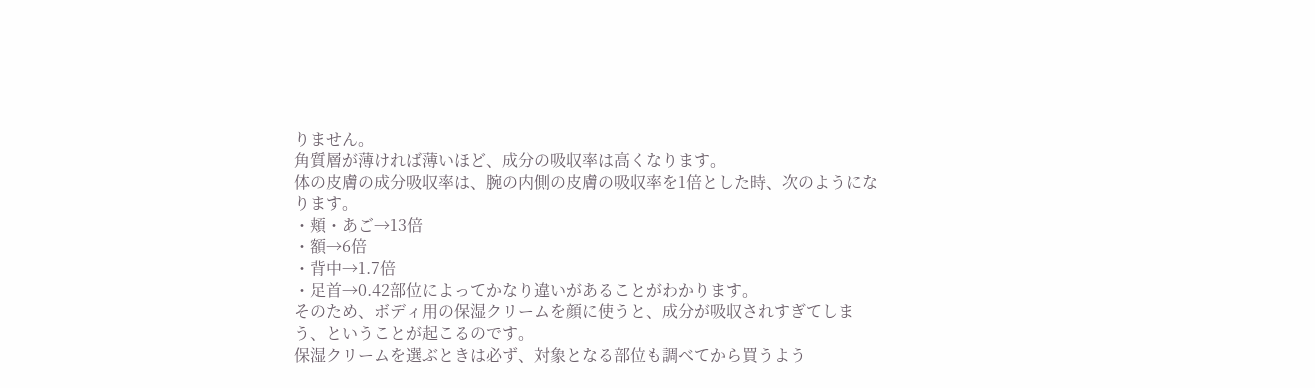りません。
角質層が薄ければ薄いほど、成分の吸収率は高くなります。
体の皮膚の成分吸収率は、腕の内側の皮膚の吸収率を1倍とした時、次のようになります。
・頬・あご→13倍
・額→6倍
・背中→1.7倍
・足首→0.42部位によってかなり違いがあることがわかります。
そのため、ボディ用の保湿クリームを顔に使うと、成分が吸収されすぎてしまう、ということが起こるのです。
保湿クリームを選ぶときは必ず、対象となる部位も調べてから買うよう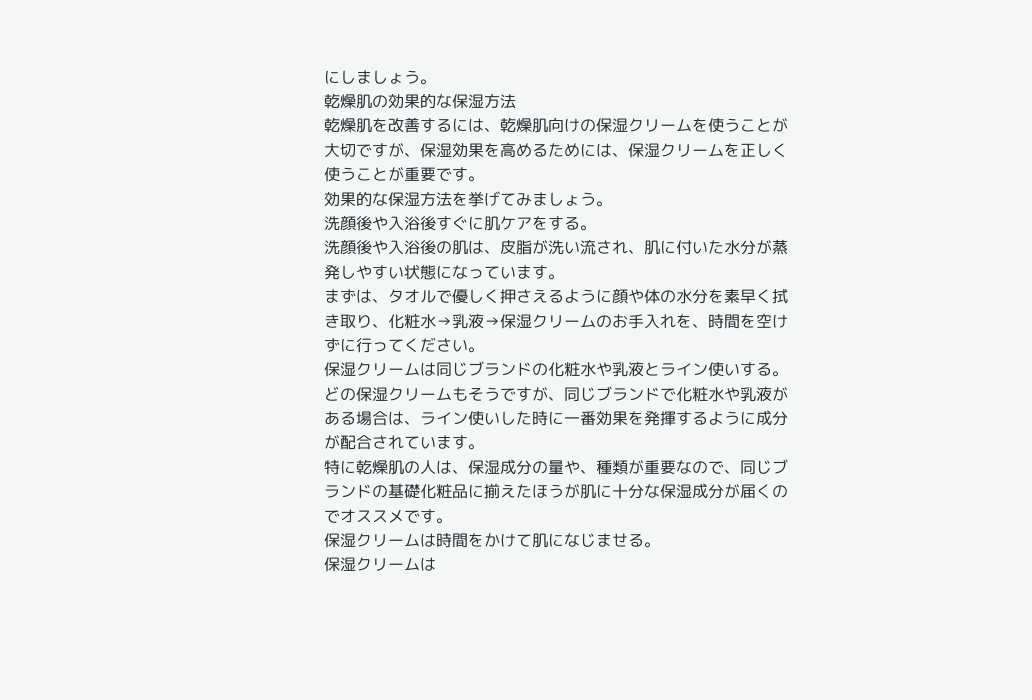にしましょう。
乾燥肌の効果的な保湿方法
乾燥肌を改善するには、乾燥肌向けの保湿クリームを使うことが大切ですが、保湿効果を高めるためには、保湿クリームを正しく使うことが重要です。
効果的な保湿方法を挙げてみましょう。
洗顔後や入浴後すぐに肌ケアをする。
洗顔後や入浴後の肌は、皮脂が洗い流され、肌に付いた水分が蒸発しやすい状態になっています。
まずは、タオルで優しく押さえるように顔や体の水分を素早く拭き取り、化粧水→乳液→保湿クリームのお手入れを、時間を空けずに行ってください。
保湿クリームは同じブランドの化粧水や乳液とライン使いする。
どの保湿クリームもそうですが、同じブランドで化粧水や乳液がある場合は、ライン使いした時に一番効果を発揮するように成分が配合されています。
特に乾燥肌の人は、保湿成分の量や、種類が重要なので、同じブランドの基礎化粧品に揃えたほうが肌に十分な保湿成分が届くのでオススメです。
保湿クリームは時間をかけて肌になじませる。
保湿クリームは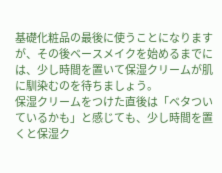基礎化粧品の最後に使うことになりますが、その後ベースメイクを始めるまでには、少し時間を置いて保湿クリームが肌に馴染むのを待ちましょう。
保湿クリームをつけた直後は「ベタついているかも」と感じても、少し時間を置くと保湿ク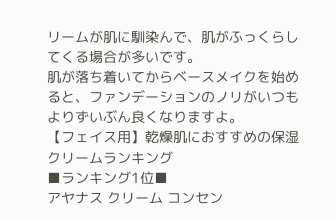リームが肌に馴染んで、肌がふっくらしてくる場合が多いです。
肌が落ち着いてからベースメイクを始めると、ファンデーションのノリがいつもよりずいぶん良くなりますよ。
【フェイス用】乾燥肌におすすめの保湿クリームランキング
■ランキング1位■
アヤナス クリーム コンセン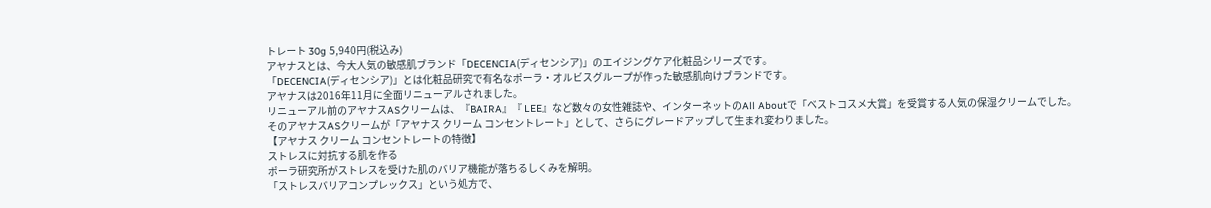トレート 30g 5,940円(税込み)
アヤナスとは、今大人気の敏感肌ブランド「DECENCIA(ディセンシア)」のエイジングケア化粧品シリーズです。
「DECENCIA(ディセンシア)」とは化粧品研究で有名なポーラ・オルビスグループが作った敏感肌向けブランドです。
アヤナスは2016年11月に全面リニューアルされました。
リニューアル前のアヤナスASクリームは、『BAIRA』『 LEE』など数々の女性雑誌や、インターネットのAll Aboutで「ベストコスメ大賞」を受賞する人気の保湿クリームでした。
そのアヤナスASクリームが「アヤナス クリーム コンセントレート」として、さらにグレードアップして生まれ変わりました。
【アヤナス クリーム コンセントレートの特徴】
ストレスに対抗する肌を作る
ポーラ研究所がストレスを受けた肌のバリア機能が落ちるしくみを解明。
「ストレスバリアコンプレックス」という処方で、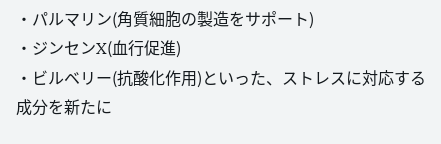・パルマリン(角質細胞の製造をサポート)
・ジンセンX(血行促進)
・ビルベリー(抗酸化作用)といった、ストレスに対応する成分を新たに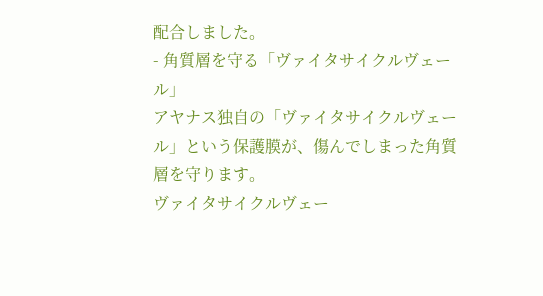配合しました。
- 角質層を守る「ヴァイタサイクルヴェール」
アヤナス独自の「ヴァイタサイクルヴェール」という保護膜が、傷んでしまった角質層を守ります。
ヴァイタサイクルヴェー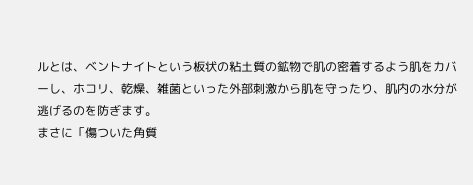ルとは、ベントナイトという板状の粘土質の鉱物で肌の密着するよう肌をカバーし、ホコリ、乾燥、雑菌といった外部刺激から肌を守ったり、肌内の水分が逃げるのを防ぎます。
まさに「傷ついた角質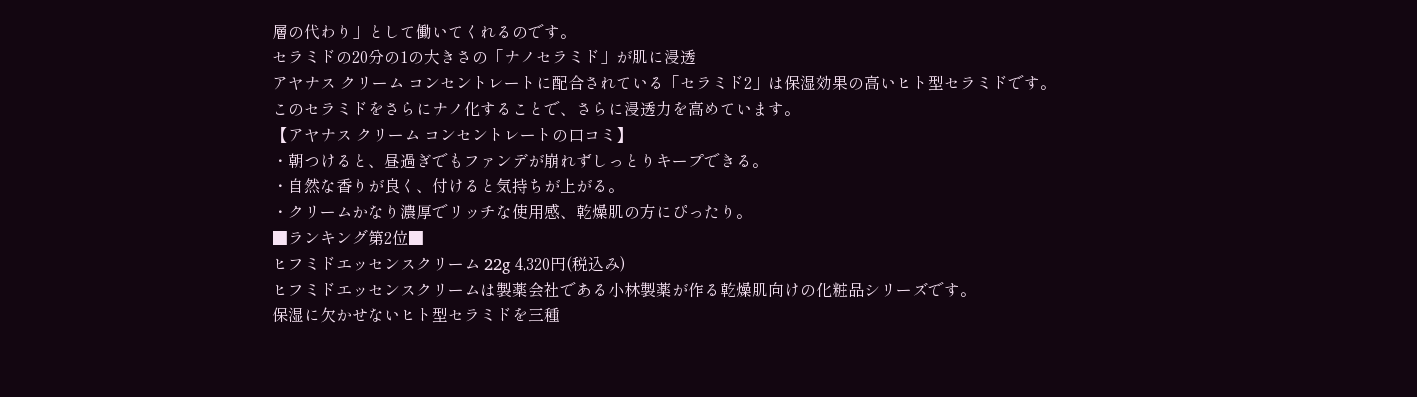層の代わり」として働いてくれるのです。
セラミドの20分の1の大きさの「ナノセラミド」が肌に浸透
アヤナス クリーム コンセントレートに配合されている「セラミド2」は保湿効果の高いヒト型セラミドです。
このセラミドをさらにナノ化することで、さらに浸透力を高めています。
【アヤナス クリーム コンセントレートの口コミ】
・朝つけると、昼過ぎでもファンデが崩れずしっとりキープできる。
・自然な香りが良く、付けると気持ちが上がる。
・クリームかなり濃厚でリッチな使用感、乾燥肌の方にぴったり。
■ランキング第2位■
ヒフミドエッセンスクリーム 22g 4,320円(税込み)
ヒフミドエッセンスクリームは製薬会社である小林製薬が作る乾燥肌向けの化粧品シリーズです。
保湿に欠かせないヒト型セラミドを三種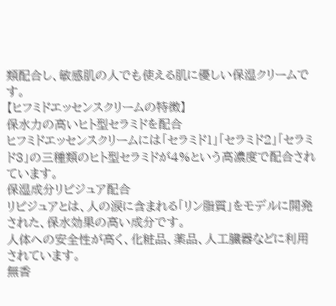類配合し、敏感肌の人でも使える肌に優しい保湿クリームです。
【ヒフミドエッセンスクリームの特徴】
保水力の高いヒト型セラミドを配合
ヒフミドエッセンスクリームには「セラミド1」「セラミド2」「セラミド3」の三種類のヒト型セラミドが4%という高濃度で配合されています。
保湿成分リピジュア配合
リピジュアとは、人の涙に含まれる「リン脂質」をモデルに開発された、保水効果の高い成分です。
人体への安全性が高く、化粧品、薬品、人工臓器などに利用されています。
無香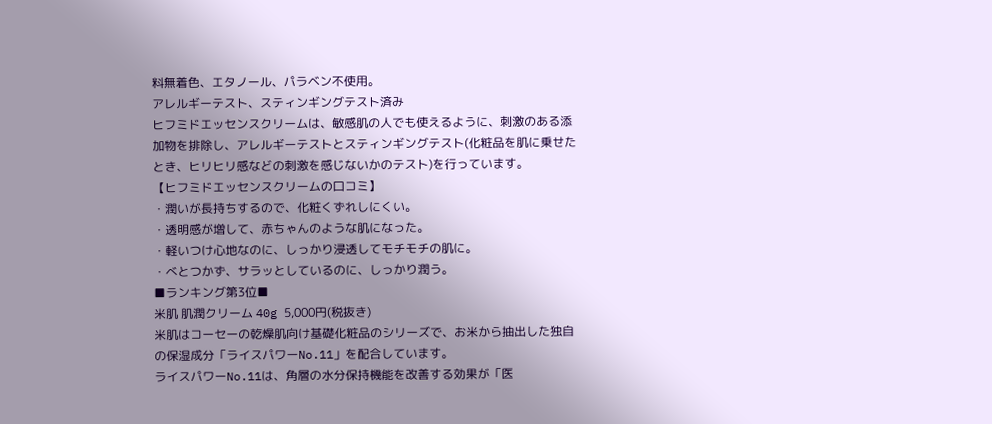料無着色、エタノール、パラベン不使用。
アレルギーテスト、スティンギングテスト済み
ヒフミドエッセンスクリームは、敏感肌の人でも使えるように、刺激のある添加物を排除し、アレルギーテストとスティンギングテスト(化粧品を肌に乗せたとき、ヒリヒリ感などの刺激を感じないかのテスト)を行っています。
【ヒフミドエッセンスクリームの口コミ】
・潤いが長持ちするので、化粧くずれしにくい。
・透明感が増して、赤ちゃんのような肌になった。
・軽いつけ心地なのに、しっかり浸透してモチモチの肌に。
・べとつかず、サラッとしているのに、しっかり潤う。
■ランキング第3位■
米肌 肌潤クリーム 40g 5,000円(税抜き)
米肌はコーセーの乾燥肌向け基礎化粧品のシリーズで、お米から抽出した独自の保湿成分「ライスパワーNo.11」を配合しています。
ライスパワーNo.11は、角層の水分保持機能を改善する効果が「医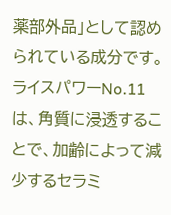薬部外品」として認められている成分です。
ライスパワーNo.11は、角質に浸透することで、加齢によって減少するセラミ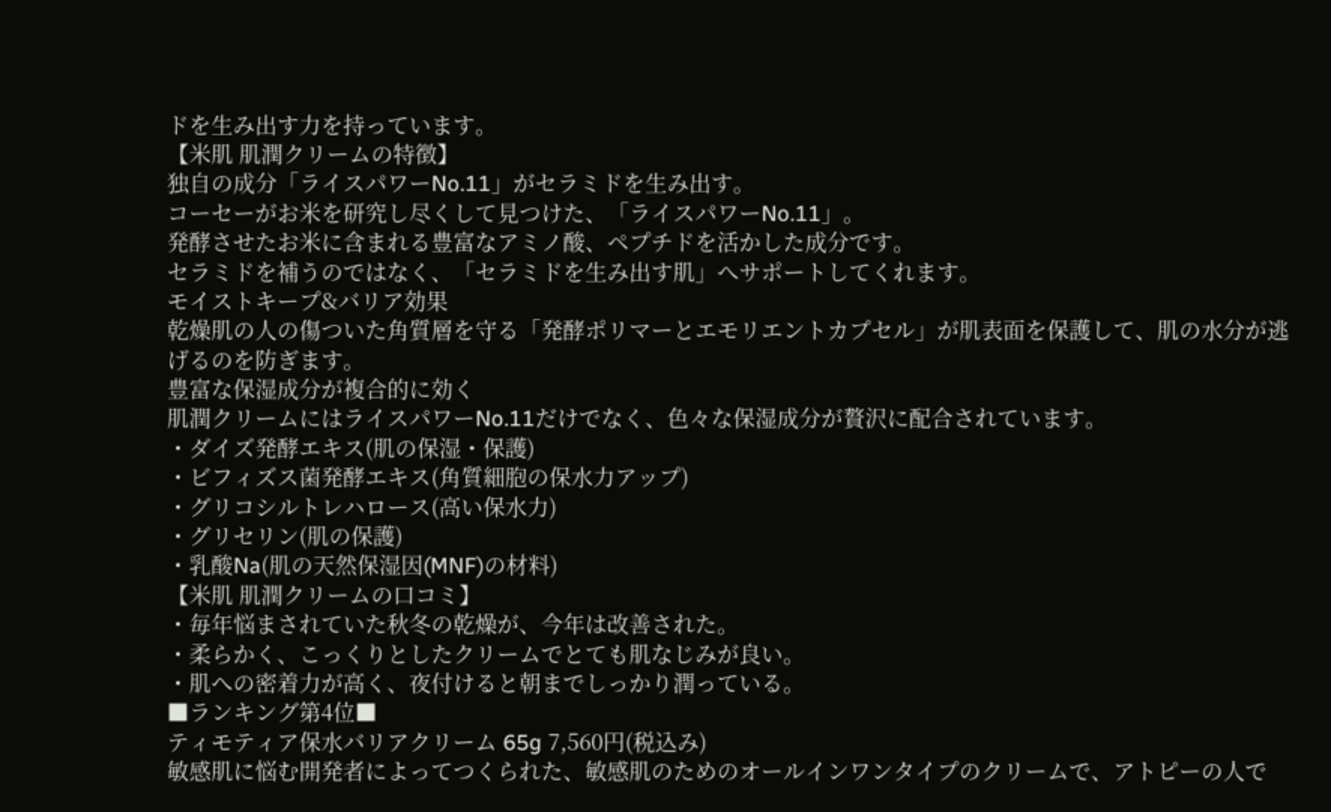ドを生み出す力を持っています。
【米肌 肌潤クリームの特徴】
独自の成分「ライスパワーNo.11」がセラミドを生み出す。
コーセーがお米を研究し尽くして見つけた、「ライスパワーNo.11」。
発酵させたお米に含まれる豊富なアミノ酸、ペプチドを活かした成分です。
セラミドを補うのではなく、「セラミドを生み出す肌」へサポートしてくれます。
モイストキープ&バリア効果
乾燥肌の人の傷ついた角質層を守る「発酵ポリマーとエモリエントカプセル」が肌表面を保護して、肌の水分が逃げるのを防ぎます。
豊富な保湿成分が複合的に効く
肌潤クリームにはライスパワーNo.11だけでなく、色々な保湿成分が贅沢に配合されています。
・ダイズ発酵エキス(肌の保湿・保護)
・ビフィズス菌発酵エキス(角質細胞の保水力アップ)
・グリコシルトレハロース(高い保水力)
・グリセリン(肌の保護)
・乳酸Na(肌の天然保湿因(MNF)の材料)
【米肌 肌潤クリームの口コミ】
・毎年悩まされていた秋冬の乾燥が、今年は改善された。
・柔らかく、こっくりとしたクリームでとても肌なじみが良い。
・肌への密着力が高く、夜付けると朝までしっかり潤っている。
■ランキング第4位■
ティモティア保水バリアクリーム 65g 7,560円(税込み)
敏感肌に悩む開発者によってつくられた、敏感肌のためのオールインワンタイプのクリームで、アトピーの人で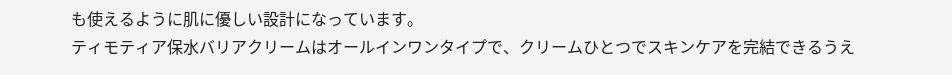も使えるように肌に優しい設計になっています。
ティモティア保水バリアクリームはオールインワンタイプで、クリームひとつでスキンケアを完結できるうえ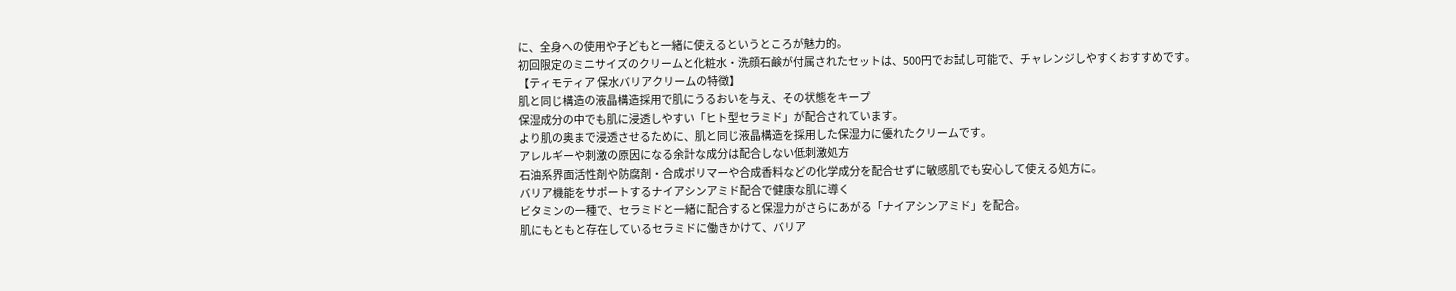に、全身への使用や子どもと一緒に使えるというところが魅力的。
初回限定のミニサイズのクリームと化粧水・洗顔石鹸が付属されたセットは、500円でお試し可能で、チャレンジしやすくおすすめです。
【ティモティア 保水バリアクリームの特徴】
肌と同じ構造の液晶構造採用で肌にうるおいを与え、その状態をキープ
保湿成分の中でも肌に浸透しやすい「ヒト型セラミド」が配合されています。
より肌の奥まで浸透させるために、肌と同じ液晶構造を採用した保湿力に優れたクリームです。
アレルギーや刺激の原因になる余計な成分は配合しない低刺激処方
石油系界面活性剤や防腐剤・合成ポリマーや合成香料などの化学成分を配合せずに敏感肌でも安心して使える処方に。
バリア機能をサポートするナイアシンアミド配合で健康な肌に導く
ビタミンの一種で、セラミドと一緒に配合すると保湿力がさらにあがる「ナイアシンアミド」を配合。
肌にもともと存在しているセラミドに働きかけて、バリア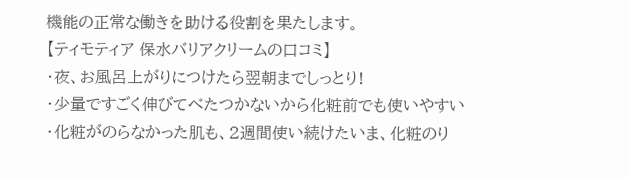機能の正常な働きを助ける役割を果たします。
【ティモティア 保水バリアクリームの口コミ】
・夜、お風呂上がりにつけたら翌朝までしっとり!
・少量ですごく伸びてべたつかないから化粧前でも使いやすい
・化粧がのらなかった肌も、2週間使い続けたいま、化粧のり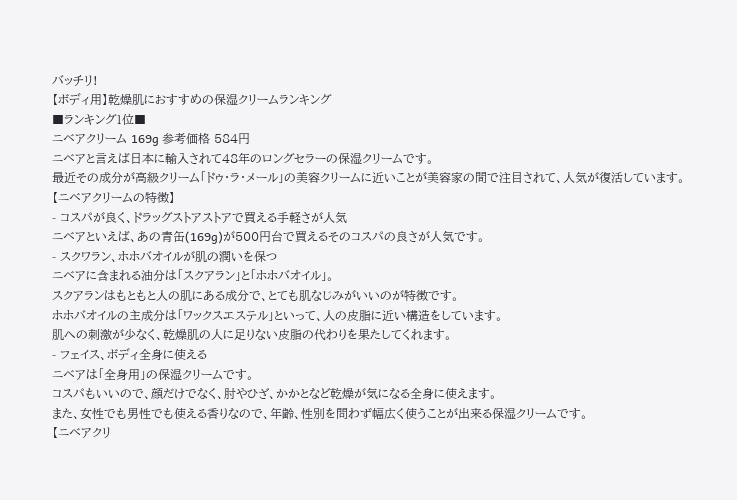バッチリ!
【ボディ用】乾燥肌におすすめの保湿クリームランキング
■ランキング1位■
ニベアクリーム 169g 参考価格 584円
ニベアと言えば日本に輸入されて48年のロングセラーの保湿クリームです。
最近その成分が高級クリーム「ドゥ・ラ・メール」の美容クリームに近いことが美容家の間で注目されて、人気が復活しています。
【ニベアクリームの特徴】
- コスパが良く、ドラッグストアストアで買える手軽さが人気
ニベアといえば、あの青缶(169g)が500円台で買えるそのコスパの良さが人気です。
- スクワラン、ホホバオイルが肌の潤いを保つ
ニベアに含まれる油分は「スクアラン」と「ホホバオイル」。
スクアランはもともと人の肌にある成分で、とても肌なじみがいいのが特徴です。
ホホバオイルの主成分は「ワックスエステル」といって、人の皮脂に近い構造をしています。
肌への刺激が少なく、乾燥肌の人に足りない皮脂の代わりを果たしてくれます。
- フェイス、ボディ全身に使える
ニベアは「全身用」の保湿クリームです。
コスパもいいので、顔だけでなく、肘やひざ、かかとなど乾燥が気になる全身に使えます。
また、女性でも男性でも使える香りなので、年齢、性別を問わず幅広く使うことが出来る保湿クリームです。
【ニベアクリ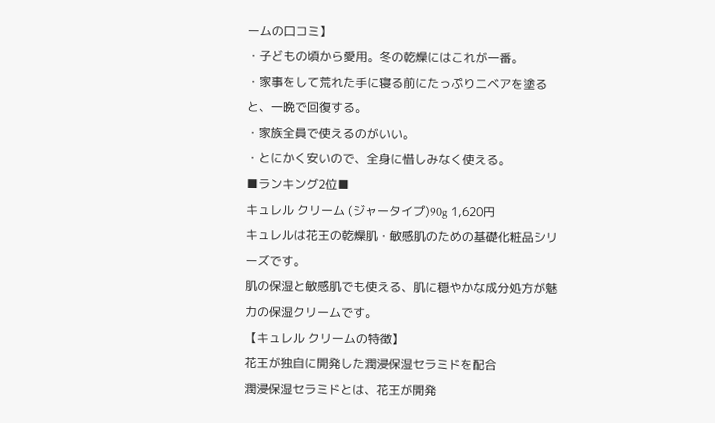ームの口コミ】
・子どもの頃から愛用。冬の乾燥にはこれが一番。
・家事をして荒れた手に寝る前にたっぷりニベアを塗ると、一晩で回復する。
・家族全員で使えるのがいい。
・とにかく安いので、全身に惜しみなく使える。
■ランキング2位■
キュレル クリーム (ジャータイプ)90g 1,620円
キュレルは花王の乾燥肌・敏感肌のための基礎化粧品シリーズです。
肌の保湿と敏感肌でも使える、肌に穏やかな成分処方が魅力の保湿クリームです。
【キュレル クリームの特徴】
花王が独自に開発した潤浸保湿セラミドを配合
潤浸保湿セラミドとは、花王が開発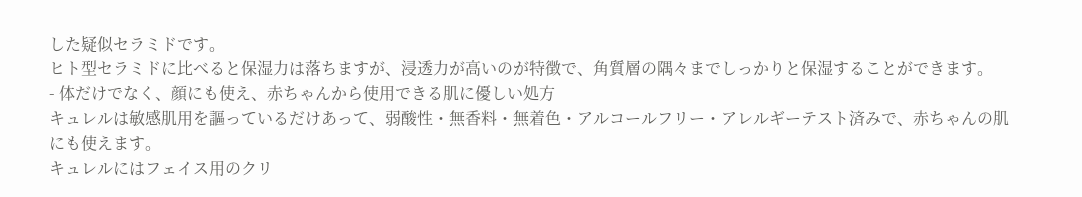した疑似セラミドです。
ヒト型セラミドに比べると保湿力は落ちますが、浸透力が高いのが特徴で、角質層の隅々までしっかりと保湿することができます。
- 体だけでなく、顔にも使え、赤ちゃんから使用できる肌に優しい処方
キュレルは敏感肌用を謳っているだけあって、弱酸性・無香料・無着色・アルコールフリー・アレルギーテスト済みで、赤ちゃんの肌にも使えます。
キュレルにはフェイス用のクリ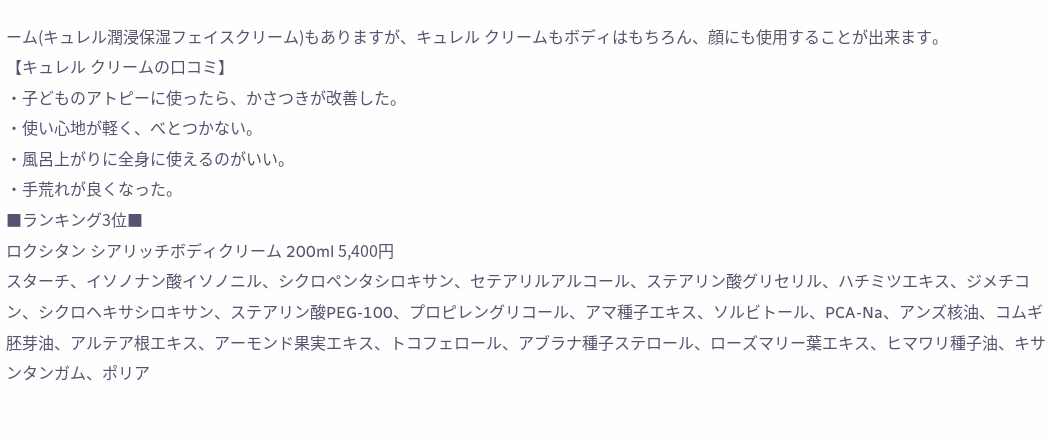ーム(キュレル潤浸保湿フェイスクリーム)もありますが、キュレル クリームもボディはもちろん、顔にも使用することが出来ます。
【キュレル クリームの口コミ】
・子どものアトピーに使ったら、かさつきが改善した。
・使い心地が軽く、べとつかない。
・風呂上がりに全身に使えるのがいい。
・手荒れが良くなった。
■ランキング3位■
ロクシタン シアリッチボディクリーム 200ml 5,400円
スターチ、イソノナン酸イソノニル、シクロペンタシロキサン、セテアリルアルコール、ステアリン酸グリセリル、ハチミツエキス、ジメチコン、シクロヘキサシロキサン、ステアリン酸PEG-100、プロピレングリコール、アマ種子エキス、ソルビトール、PCA-Na、アンズ核油、コムギ胚芽油、アルテア根エキス、アーモンド果実エキス、トコフェロール、アブラナ種子ステロール、ローズマリー葉エキス、ヒマワリ種子油、キサンタンガム、ポリア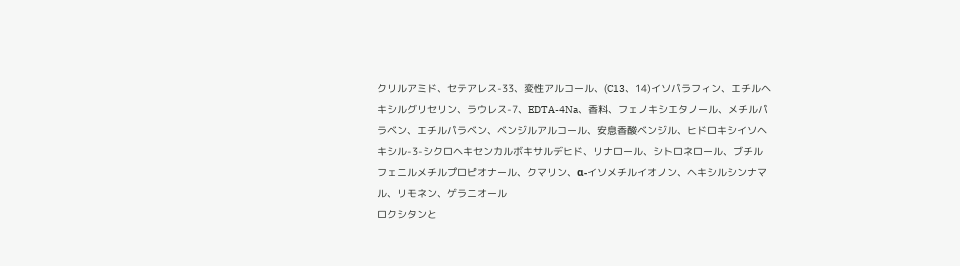クリルアミド、セテアレス-33、変性アルコール、(C13、14)イソパラフィン、エチルヘキシルグリセリン、ラウレス-7、EDTA-4Na、香料、フェノキシエタノール、メチルパラベン、エチルパラベン、ベンジルアルコール、安息香酸ベンジル、ヒドロキシイソヘキシル-3-シクロヘキセンカルボキサルデヒド、リナロール、シトロネロール、ブチルフェニルメチルプロピオナール、クマリン、α-イソメチルイオノン、ヘキシルシンナマル、リモネン、ゲラニオール
ロクシタンと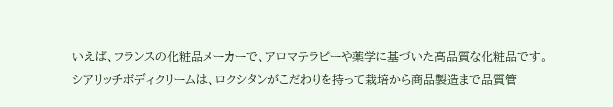いえば、フランスの化粧品メーカーで、アロマテラピーや薬学に基づいた高品質な化粧品です。
シアリッチボディクリームは、ロクシタンがこだわりを持って栽培から商品製造まで品質管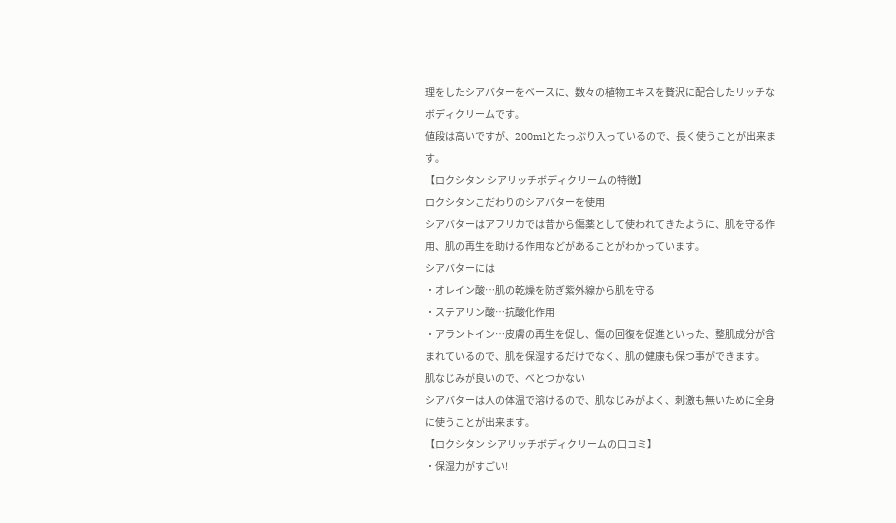理をしたシアバターをベースに、数々の植物エキスを贅沢に配合したリッチなボディクリームです。
値段は高いですが、200mlとたっぷり入っているので、長く使うことが出来ます。
【ロクシタン シアリッチボディクリームの特徴】
ロクシタンこだわりのシアバターを使用
シアバターはアフリカでは昔から傷薬として使われてきたように、肌を守る作用、肌の再生を助ける作用などがあることがわかっています。
シアバターには
・オレイン酸…肌の乾燥を防ぎ紫外線から肌を守る
・ステアリン酸…抗酸化作用
・アラントイン…皮膚の再生を促し、傷の回復を促進といった、整肌成分が含まれているので、肌を保湿するだけでなく、肌の健康も保つ事ができます。
肌なじみが良いので、べとつかない
シアバターは人の体温で溶けるので、肌なじみがよく、刺激も無いために全身に使うことが出来ます。
【ロクシタン シアリッチボディクリームの口コミ】
・保湿力がすごい!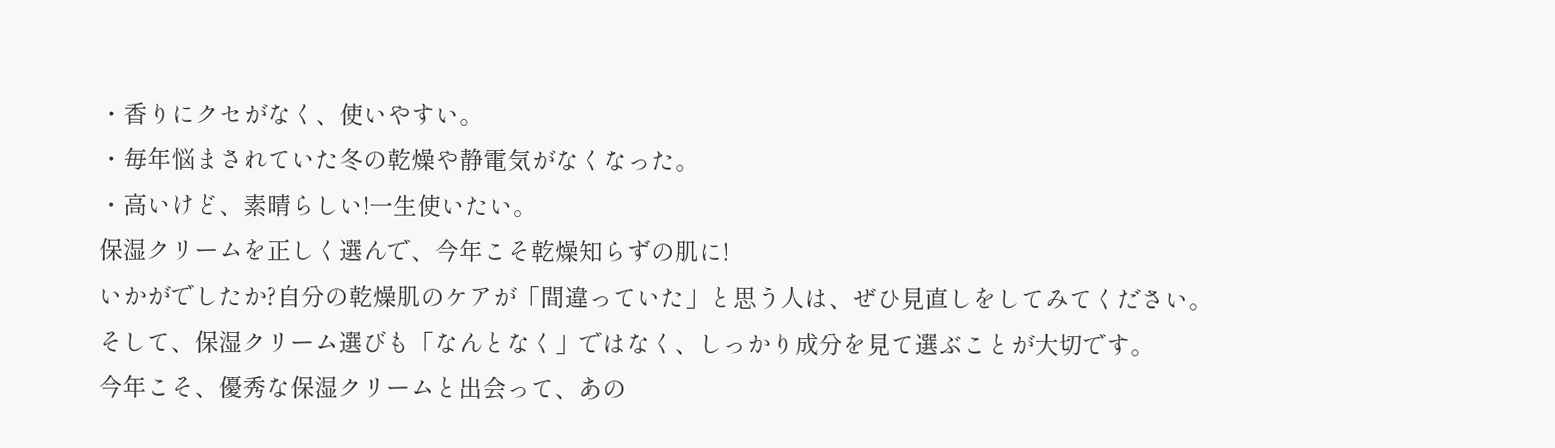・香りにクセがなく、使いやすい。
・毎年悩まされていた冬の乾燥や静電気がなくなった。
・高いけど、素晴らしい!一生使いたい。
保湿クリームを正しく選んで、今年こそ乾燥知らずの肌に!
いかがでしたか?自分の乾燥肌のケアが「間違っていた」と思う人は、ぜひ見直しをしてみてください。
そして、保湿クリーム選びも「なんとなく」ではなく、しっかり成分を見て選ぶことが大切です。
今年こそ、優秀な保湿クリームと出会って、あの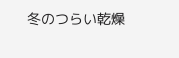冬のつらい乾燥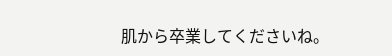肌から卒業してくださいね。